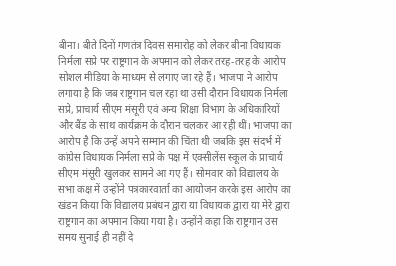बीना। बीते दिनों गणतंत्र दिवस समारोह को लेकर बीना विधायक निर्मला सप्रे पर राष्ट्रगान के अपमान को लेकर तरह-तरह के आरोप सोशल मीडिया के माध्यम से लगाए जा रहे हैं। भाजपा ने आरोप लगाया है कि जब राष्ट्रगान चल रहा था उसी दौरान विधायक निर्मला सप्रे, प्राचार्य सीएम मंसूरी एवं अन्य शिक्षा विभाग के अधिकारियों और बैंड के साथ कार्यक्रम के दौरान चलकर आ रही थीं। भाजपा का आरोप है कि उन्हें अपने सम्मान की चिंता थी जबकि इस संदर्भ में कांग्रेस विधायक निर्मला सप्रे के पक्ष में एक्सीलेंस स्कूल के प्राचार्य सीएम मंसूरी खुलकर सामने आ गए हैं। सोमवार को विद्यालय के सभा कक्ष में उन्होंने पत्रकारवार्ता का आयोजन करके इस आरोप का खंडन किया कि विद्यालय प्रबंधन द्वारा या विधायक द्वारा या मेरे द्वारा राष्ट्रगान का अपमान किया गया है। उन्होंने कहा कि राष्ट्रगान उस समय सुनाई ही नहीं दे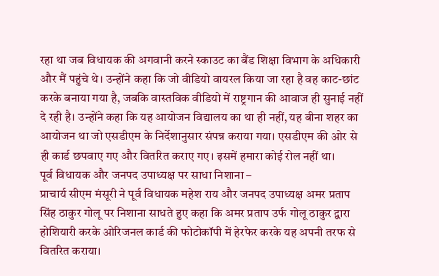रहा था जब विधायक की अगवानी करने स्काउट का बैंड शिक्षा विभाग के अधिकारी और मैं पहुंचे थे। उन्होंने कहा कि जो वीडियो वायरल किया जा रहा है वह काट-छांट करके बनाया गया है, जबकि वास्तविक वीडियो में राष्ट्रगान की आवाज ही सुनाई नहीं दे रही है। उन्होंने कहा कि यह आयोजन विद्यालय का था ही नहीं, यह बीना शहर का आयोजन था जो एसडीएम के निर्देशानुसार संपन्न कराया गया। एसडीएम की ओर से ही कार्ड छपवाए गए और वितरित कराए गए। इसमें हमारा कोई रोल नहीं था।
पूर्व विधायक और जनपद उपाध्यक्ष पर साधा निशाना –
प्राचार्य सीएम मंसूरी ने पूर्व विधायक महेश राय और जनपद उपाध्यक्ष अमर प्रताप सिंह ठाकुर गोलू पर निशाना साधते हुए कहा कि अमर प्रताप उर्फ गोलू ठाकुर द्वारा होशियारी करके ओरिजनल कार्ड की फोटोकॉपी में हेरफेर करके यह अपनी तरफ से वितरित कराया।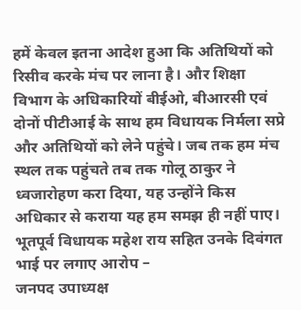हमें केवल इतना आदेश हुआ कि अतिथियों को रिसीव करके मंच पर लाना है। और शिक्षा विभाग के अधिकारियों बीईओ, बीआरसी एवं दोनों पीटीआई के साथ हम विधायक निर्मला सप्रे और अतिथियों को लेने पहुंचे। जब तक हम मंच स्थल तक पहुंचते तब तक गोलू ठाकुर ने ध्वजारोहण करा दिया, यह उन्होंने किस अधिकार से कराया यह हम समझ ही नहीं पाए।
भूतपूर्व विधायक महेश राय सहित उनके दिवंगत भाई पर लगाए आरोप –
जनपद उपाध्यक्ष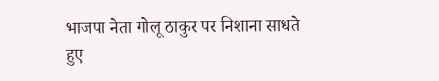भाजपा नेता गोलू ठाकुर पर निशाना साधते हुए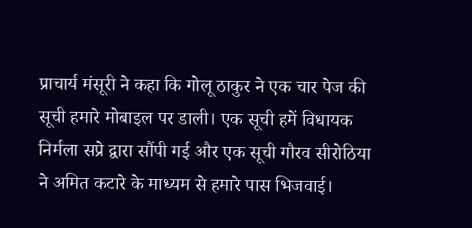प्राचार्य मंसूरी ने कहा कि गोलू ठाकुर ने एक चार पेज की सूची हमारे मोबाइल पर डाली। एक सूची हमें विधायक निर्मला सप्रे द्वारा सौंपी गई और एक सूची गौरव सीरोठिया ने अमित कटारे के माध्यम से हमारे पास भिजवाई।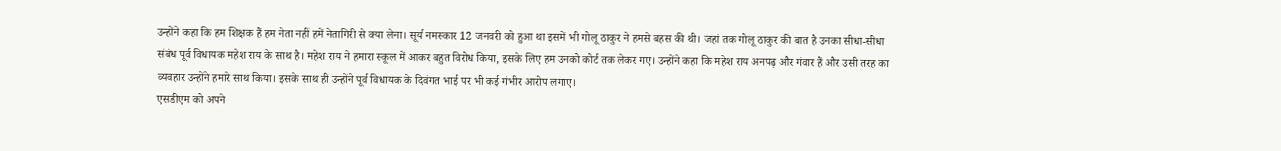उन्होंने कहा कि हम शिक्षक हैं हम नेता नहीं हमें नेतागिरी से क्या लेना। सूर्य नमस्कार 12 जनवरी को हुआ था इसमें भी गोलू ठाकुर ने हमसे बहस की थी। जहां तक गोलू ठाकुर की बात है उनका सीधा-सीधा संबंध पूर्व विधायक महेश राय के साथ है। महेश राय ने हमारा स्कूल में आकर बहुत विरोध किया, इसके लिए हम उनको कोर्ट तक लेकर गए। उन्होंने कहा कि महेश राय अनपढ़ और गंवार हैं और उसी तरह का व्यवहार उन्होंने हमारे साथ किया। इसके साथ ही उन्होंने पूर्व विधायक के दिवंगत भाई पर भी कई गंभीर आरोप लगाए।
एसडीएम को अपने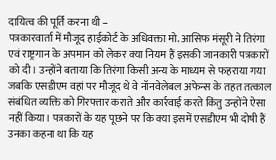दायित्व की पूर्ति करना थी –
पत्रकारवार्ता में मौजूद हाईकोर्ट के अधिवक्ता मो. आसिफ मंसूरी ने तिरंगा एवं राष्ट्रगान के अपमान को लेकर क्या नियम हैं इसकी जानकारी पत्रकारों को दी। उन्होंने बताया कि तिरंगा किसी अन्य के माध्यम से फहराया गया जबकि एसडीएम वहां पर मौजूद थे वे नॉनवेलेबल अफेन्स के तहत तत्काल संबंधित व्यक्ति को गिरफ्तार कराते और कार्रवाई करते किंतु उन्होंने ऐसा नहीं किया। पत्रकारों के यह पूछने पर कि क्या इसमें एसडीएम भी दोषी हैं उनका कहना था कि यह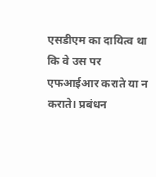एसडीएम का दायित्व था कि वे उस पर एफआईआर कराते या न कराते। प्रबंधन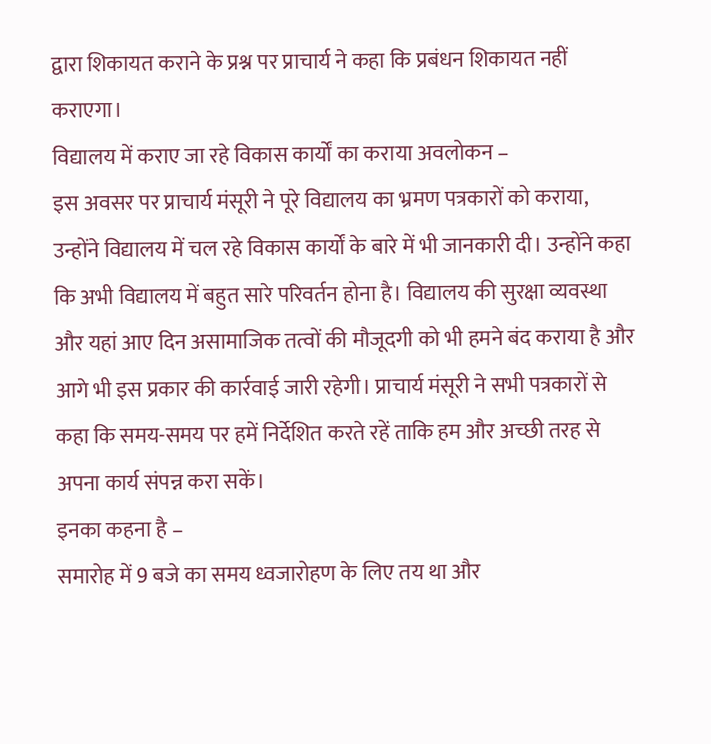द्वारा शिकायत कराने के प्रश्न पर प्राचार्य ने कहा कि प्रबंधन शिकायत नहीं कराएगा।
विद्यालय में कराए जा रहे विकास कार्यों का कराया अवलोकन –
इस अवसर पर प्राचार्य मंसूरी ने पूरे विद्यालय का भ्रमण पत्रकारों को कराया, उन्होंने विद्यालय में चल रहे विकास कार्यों के बारे में भी जानकारी दी। उन्होंने कहा कि अभी विद्यालय में बहुत सारे परिवर्तन होना है। विद्यालय की सुरक्षा व्यवस्था और यहां आए दिन असामाजिक तत्वों की मौजूदगी को भी हमने बंद कराया है और आगे भी इस प्रकार की कार्रवाई जारी रहेगी। प्राचार्य मंसूरी ने सभी पत्रकारों से कहा कि समय-समय पर हमें निर्देशित करते रहें ताकि हम और अच्छी तरह से अपना कार्य संपन्न करा सकें।
इनका कहना है –
समारोह में 9 बजे का समय ध्वजारोहण के लिए तय था और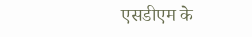एसडीएम के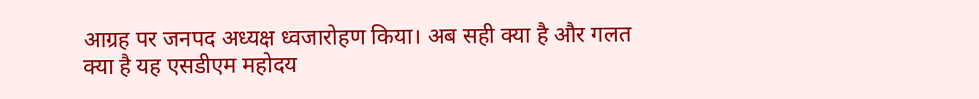आग्रह पर जनपद अध्यक्ष ध्वजारोहण किया। अब सही क्या है और गलत क्या है यह एसडीएम महोदय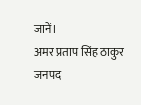जानें।
अमर प्रताप सिंह ठाकुर
जनपद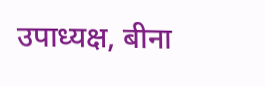उपाध्यक्ष, बीना